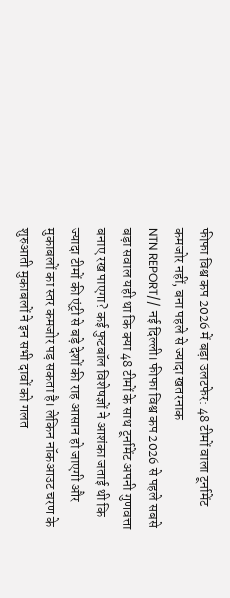फीफा विश्व कप 2026 में बड़ा उलटफेर: 48 टीमों वाला टूर्नामेंट कमजोर नहीं, बना पहले से ज्यादा खतरनाक
NTN REPORT// नई दिल्ली। फीफा विश्व कप 2026 से पहले सबसे बड़ा सवाल यही था कि क्या 48 टीमों के साथ टूर्नामेंट अपनी गुणवत्ता बनाए रख पाएगा? कई फुटबॉल विशेषज्ञों ने आशंका जताई थी कि ज्यादा टीमों की एंट्री से बड़े देशों की राह आसान हो जाएगी और मुकाबलों का स्तर कमजोर पड़ सकता है। लेकिन नॉकआउट चरण के शुरुआती मुकाबलों ने इन सभी दावों को गलत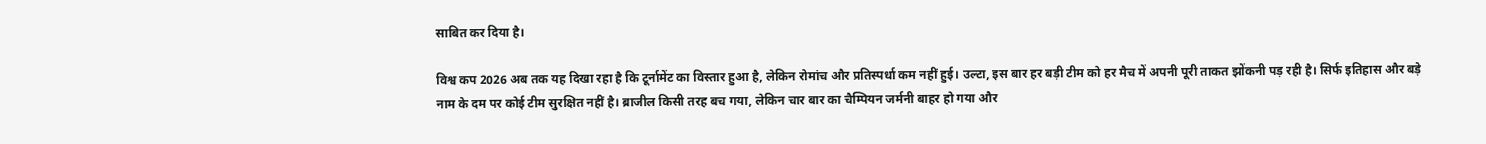साबित कर दिया है।

विश्व कप 2026 अब तक यह दिखा रहा है कि टूर्नामेंट का विस्तार हुआ है, लेकिन रोमांच और प्रतिस्पर्धा कम नहीं हुई। उल्टा, इस बार हर बड़ी टीम को हर मैच में अपनी पूरी ताकत झोंकनी पड़ रही है। सिर्फ इतिहास और बड़े नाम के दम पर कोई टीम सुरक्षित नहीं है। ब्राजील किसी तरह बच गया, लेकिन चार बार का चैम्पियन जर्मनी बाहर हो गया और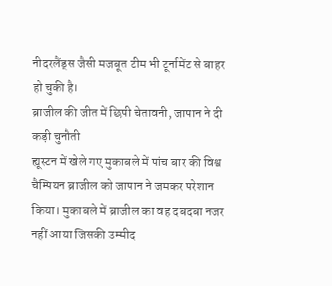नीदरलैंड्स जैसी मजबूत टीम भी टूर्नामेंट से बाहर हो चुकी है।
ब्राजील की जीत में छिपी चेतावनी, जापान ने दी कड़ी चुनौती
ह्यूस्टन में खेले गए मुकाबले में पांच बार की विश्व चैम्पियन ब्राजील को जापान ने जमकर परेशान किया। मुकाबले में ब्राजील का वह दबदबा नजर नहीं आया जिसकी उम्मीद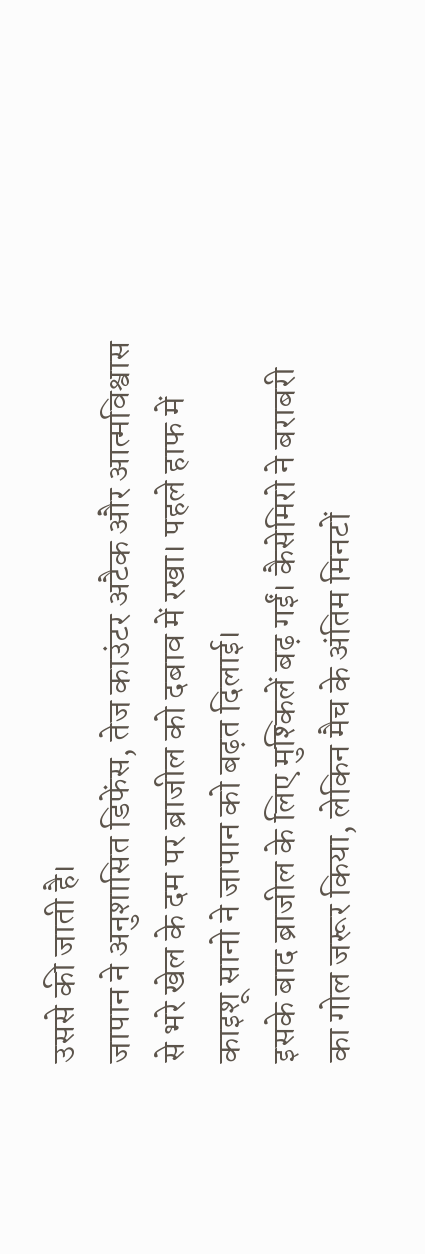उससे की जाती है।
जापान ने अनुशासित डिफेंस, तेज काउंटर अटैक और आत्मविश्वास से भरे खेल के दम पर ब्राजील को दबाव में रखा। पहले हाफ में काइशू सानो ने जापान को बढ़त दिलाई।
इसके बाद ब्राजील के लिए मुश्किलें बढ़ गईं। कैसेमिरो ने बराबरी का गोल जरूर किया, लेकिन मैच के अंतिम मिनटों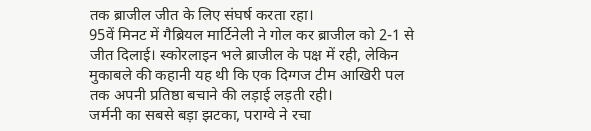तक ब्राजील जीत के लिए संघर्ष करता रहा।
95वें मिनट में गैब्रियल मार्टिनेली ने गोल कर ब्राजील को 2-1 से जीत दिलाई। स्कोरलाइन भले ब्राजील के पक्ष में रही, लेकिन मुकाबले की कहानी यह थी कि एक दिग्गज टीम आखिरी पल तक अपनी प्रतिष्ठा बचाने की लड़ाई लड़ती रही।
जर्मनी का सबसे बड़ा झटका, पराग्वे ने रचा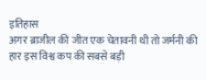इतिहास
अगर ब्राजील की जीत एक चेतावनी थी तो जर्मनी की हार इस विश्व कप की सबसे बड़ी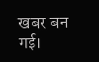खबर बन गई।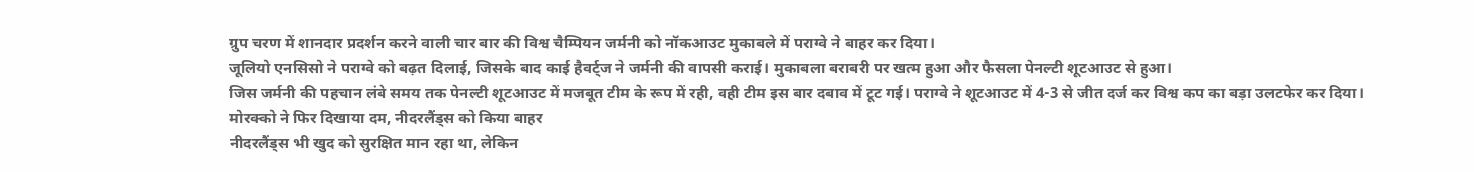ग्रुप चरण में शानदार प्रदर्शन करने वाली चार बार की विश्व चैम्पियन जर्मनी को नॉकआउट मुकाबले में पराग्वे ने बाहर कर दिया।
जूलियो एनसिसो ने पराग्वे को बढ़त दिलाई, जिसके बाद काई हैवर्ट्ज ने जर्मनी की वापसी कराई। मुकाबला बराबरी पर खत्म हुआ और फैसला पेनल्टी शूटआउट से हुआ।
जिस जर्मनी की पहचान लंबे समय तक पेनल्टी शूटआउट में मजबूत टीम के रूप में रही, वही टीम इस बार दबाव में टूट गई। पराग्वे ने शूटआउट में 4-3 से जीत दर्ज कर विश्व कप का बड़ा उलटफेर कर दिया।
मोरक्को ने फिर दिखाया दम, नीदरलैंड्स को किया बाहर
नीदरलैंड्स भी खुद को सुरक्षित मान रहा था, लेकिन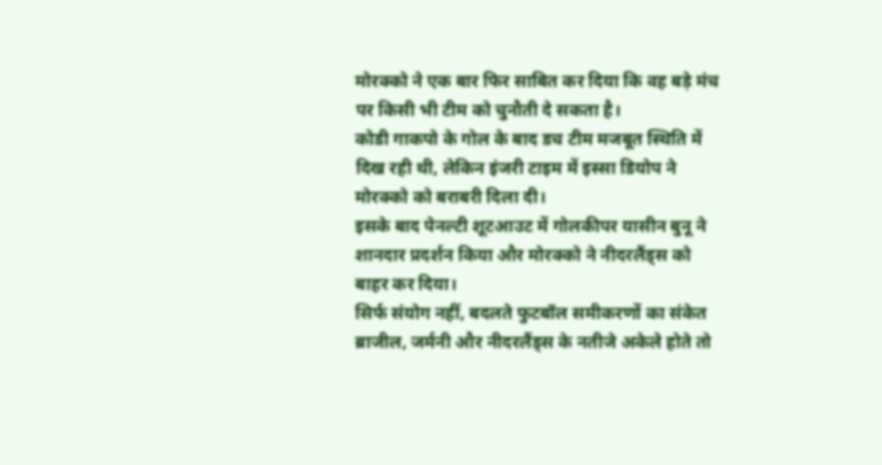मोरक्को ने एक बार फिर साबित कर दिया कि वह बड़े मंच पर किसी भी टीम को चुनौती दे सकता है।
कोडी गाकपो के गोल के बाद डच टीम मजबूत स्थिति में दिख रही थी, लेकिन इंजरी टाइम में इस्सा डियोप ने मोरक्को को बराबरी दिला दी।
इसके बाद पेनल्टी शूटआउट में गोलकीपर यासीन बुनू ने शानदार प्रदर्शन किया और मोरक्को ने नीदरलैंड्स को बाहर कर दिया।
सिर्फ संयोग नहीं, बदलते फुटबॉल समीकरणों का संकेत
ब्राजील, जर्मनी और नीदरलैंड्स के नतीजे अकेले होते तो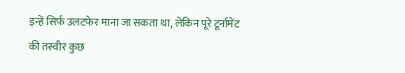इन्हें सिर्फ उलटफेर माना जा सकता था, लेकिन पूरे टूर्नामेंट की तस्वीर कुछ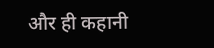और ही कहानी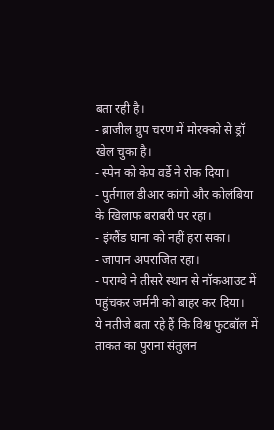बता रही है।
- ब्राजील ग्रुप चरण में मोरक्को से ड्रॉ खेल चुका है।
- स्पेन को केप वर्डे ने रोक दिया।
- पुर्तगाल डीआर कांगो और कोलंबिया के खिलाफ बराबरी पर रहा।
- इंग्लैंड घाना को नहीं हरा सका।
- जापान अपराजित रहा।
- पराग्वे ने तीसरे स्थान से नॉकआउट में पहुंचकर जर्मनी को बाहर कर दिया।
ये नतीजे बता रहे हैं कि विश्व फुटबॉल में ताकत का पुराना संतुलन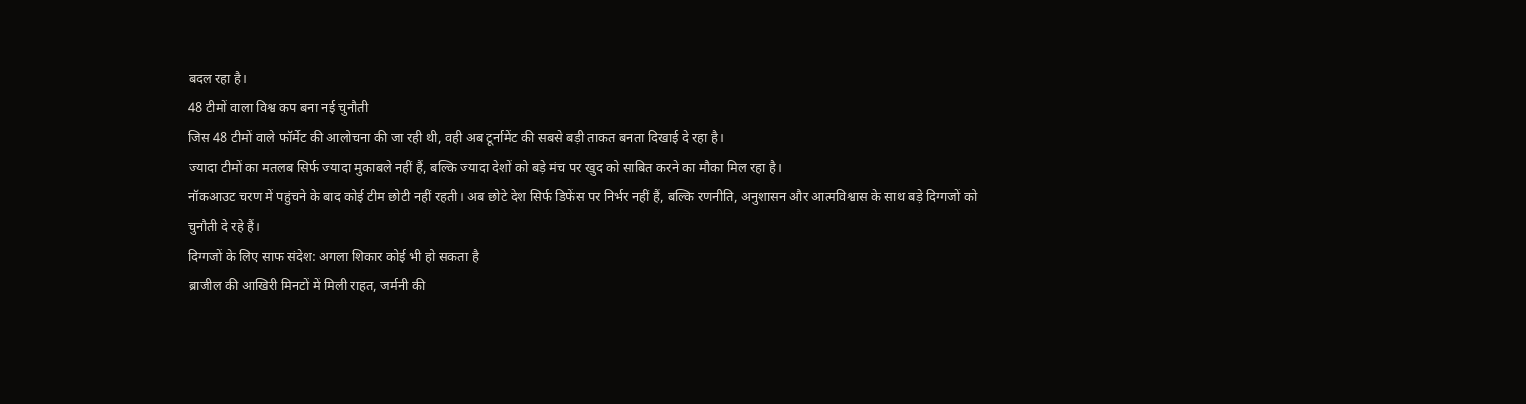बदल रहा है।
48 टीमों वाला विश्व कप बना नई चुनौती
जिस 48 टीमों वाले फॉर्मेट की आलोचना की जा रही थी, वही अब टूर्नामेंट की सबसे बड़ी ताकत बनता दिखाई दे रहा है।
ज्यादा टीमों का मतलब सिर्फ ज्यादा मुकाबले नहीं हैं, बल्कि ज्यादा देशों को बड़े मंच पर खुद को साबित करने का मौका मिल रहा है।
नॉकआउट चरण में पहुंचने के बाद कोई टीम छोटी नहीं रहती। अब छोटे देश सिर्फ डिफेंस पर निर्भर नहीं हैं, बल्कि रणनीति, अनुशासन और आत्मविश्वास के साथ बड़े दिग्गजों को चुनौती दे रहे हैं।
दिग्गजों के लिए साफ संदेश: अगला शिकार कोई भी हो सकता है
ब्राजील की आखिरी मिनटों में मिली राहत, जर्मनी की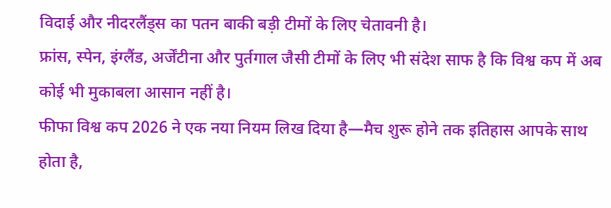विदाई और नीदरलैंड्स का पतन बाकी बड़ी टीमों के लिए चेतावनी है।
फ्रांस, स्पेन, इंग्लैंड, अर्जेंटीना और पुर्तगाल जैसी टीमों के लिए भी संदेश साफ है कि विश्व कप में अब कोई भी मुकाबला आसान नहीं है।
फीफा विश्व कप 2026 ने एक नया नियम लिख दिया है—मैच शुरू होने तक इतिहास आपके साथ होता है,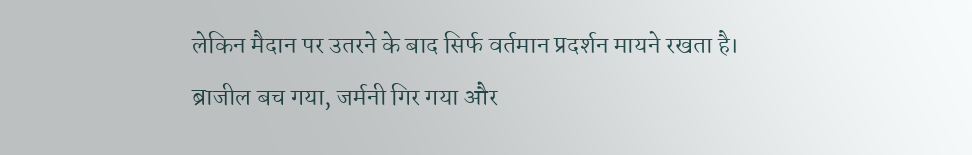लेकिन मैदान पर उतरने के बाद सिर्फ वर्तमान प्रदर्शन मायने रखता है।
ब्राजील बच गया, जर्मनी गिर गया और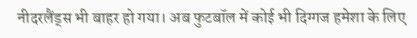नीदरलैंड्स भी बाहर हो गया। अब फुटबॉल में कोई भी दिग्गज हमेशा के लिए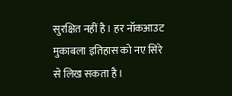सुरक्षित नहीं है। हर नॉकआउट मुकाबला इतिहास को नए सिरे से लिख सकता है।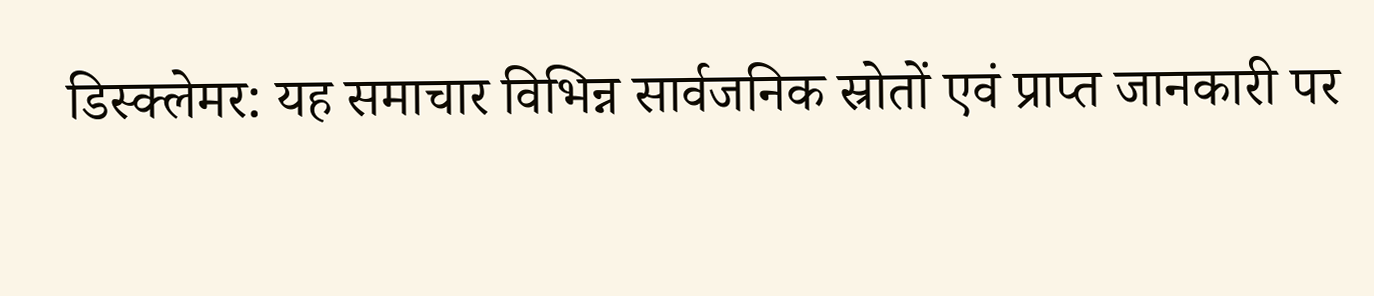डिस्क्लेमर: यह समाचार विभिन्न सार्वजनिक स्रोतों एवं प्राप्त जानकारी पर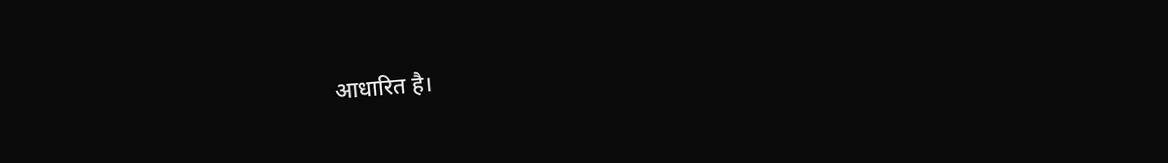आधारित है।